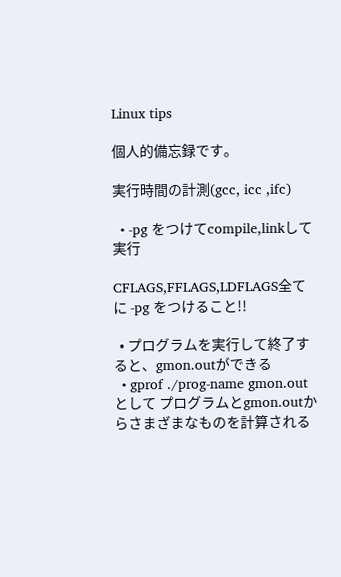Linux tips

個人的備忘録です。

実行時間の計測(gcc, icc ,ifc)

  • -pg をつけてcompile,linkして実行

CFLAGS,FFLAGS,LDFLAGS全てに -pg をつけること!!

  • プログラムを実行して終了すると、gmon.outができる
  • gprof ./prog-name gmon.out として プログラムとgmon.outからさまざまなものを計算される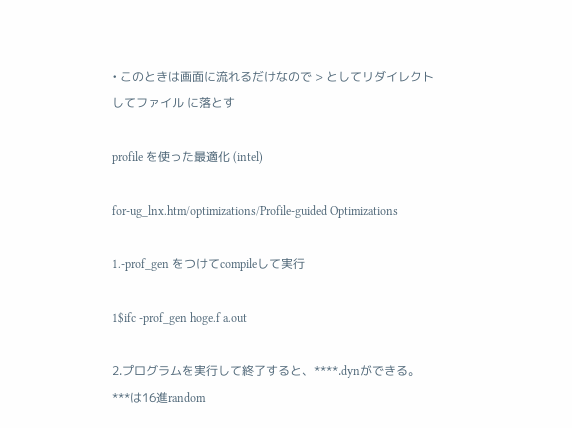• このときは画面に流れるだけなので > としてリダイレクトしてファイル に落とす

profile を使った最適化 (intel)

for-ug_lnx.htm/optimizations/Profile-guided Optimizations

1.-prof_gen をつけてcompileして実行

1$ifc -prof_gen hoge.f a.out

2.プログラムを実行して終了すると、****.dynができる。 ***は16進random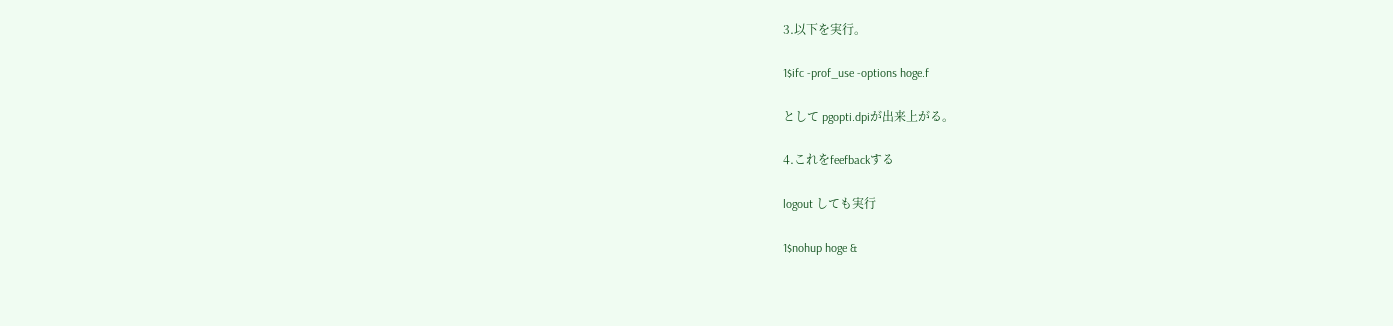3.以下を実行。

1$ifc -prof_use -options hoge.f

として pgopti.dpiが出来上がる。

4.これをfeefbackする

logout しても実行

1$nohup hoge &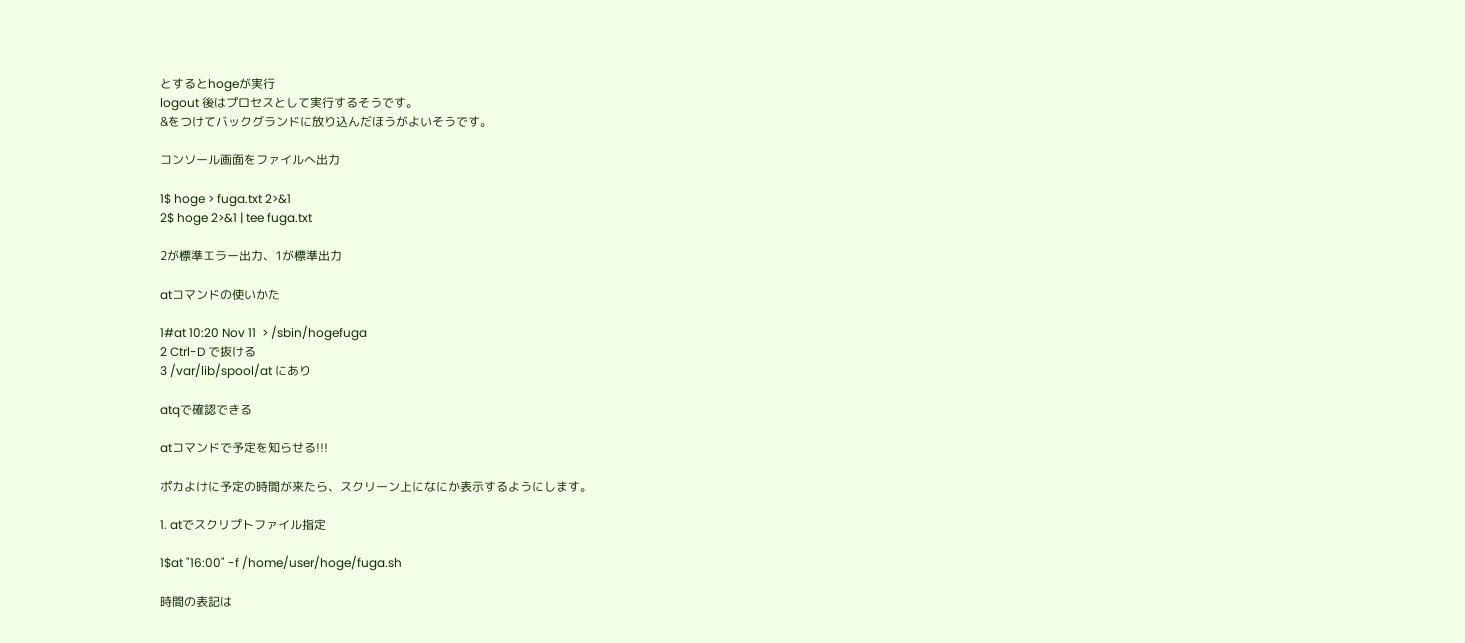とするとhogeが実行
logout 後はプロセスとして実行するそうです。
&をつけてバックグランドに放り込んだほうがよいそうです。

コンソール画面をファイルへ出力

1$ hoge > fuga.txt 2>&1
2$ hoge 2>&1 | tee fuga.txt

2が標準エラー出力、1が標準出力

atコマンドの使いかた

1#at 10:20 Nov 11  > /sbin/hogefuga
2 Ctrl-D で抜ける
3 /var/lib/spool/at にあり

atqで確認できる

atコマンドで予定を知らせる!!!

ポカよけに予定の時間が来たら、スクリーン上になにか表示するようにします。

1. atでスクリプトファイル指定

1$at "16:00" -f /home/user/hoge/fuga.sh

時間の表記は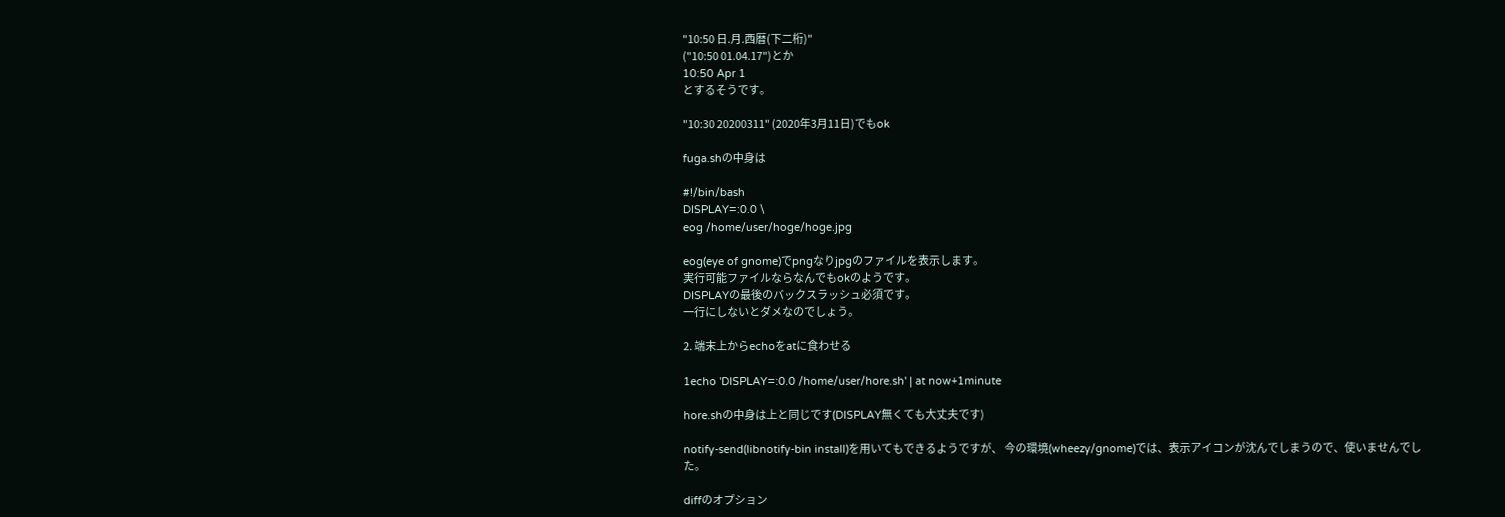"10:50 日.月.西暦(下二桁)"
("10:50 01.04.17")とか
10:50 Apr 1
とするそうです。

"10:30 20200311" (2020年3月11日)でもok

fuga.shの中身は

#!/bin/bash
DISPLAY=:0.0 \
eog /home/user/hoge/hoge.jpg

eog(eye of gnome)でpngなりjpgのファイルを表示します。
実行可能ファイルならなんでもokのようです。
DISPLAYの最後のバックスラッシュ必須です。
一行にしないとダメなのでしょう。

2. 端末上からechoをatに食わせる

1echo 'DISPLAY=:0.0 /home/user/hore.sh' | at now+1minute

hore.shの中身は上と同じです(DISPLAY無くても大丈夫です)

notify-send(libnotify-bin install)を用いてもできるようですが、 今の環境(wheezy/gnome)では、表示アイコンが沈んでしまうので、使いませんでした。

diffのオプション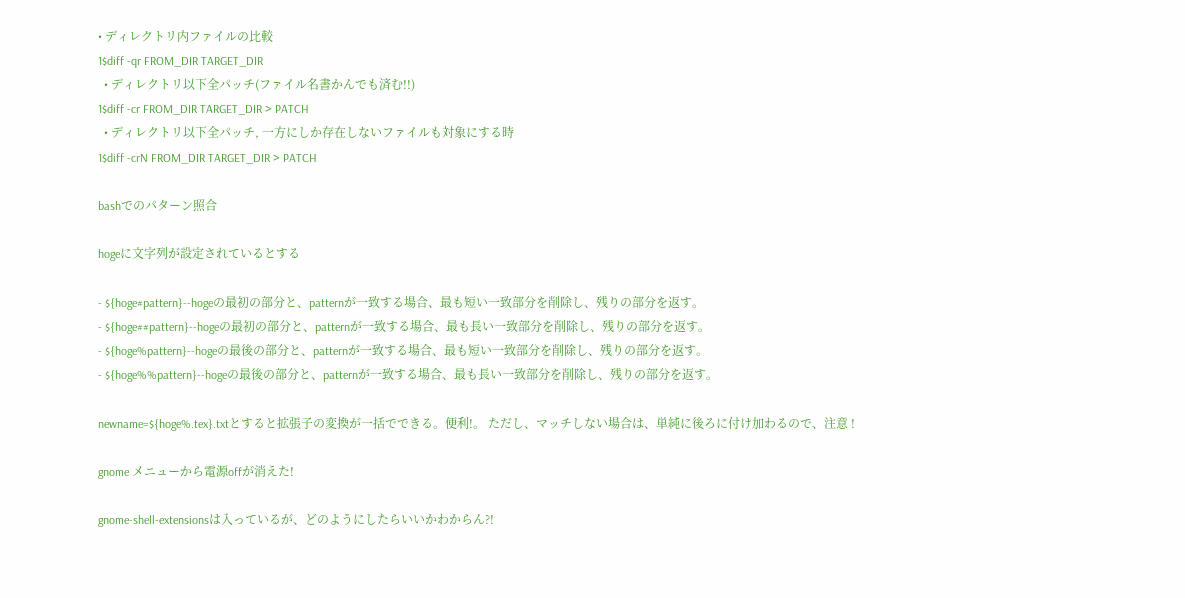• ディレクトリ内ファイルの比較
1$diff -qr FROM_DIR TARGET_DIR
  • ディレクトリ以下全パッチ(ファイル名書かんでも済む!!)
1$diff -cr FROM_DIR TARGET_DIR > PATCH
  • ディレクトリ以下全パッチ, 一方にしか存在しないファイルも対象にする時
1$diff -crN FROM_DIR TARGET_DIR > PATCH

bashでのパターン照合

hogeに文字列が設定されているとする

- ${hoge#pattern}--hogeの最初の部分と、patternが一致する場合、最も短い一致部分を削除し、残りの部分を返す。
- ${hoge##pattern}--hogeの最初の部分と、patternが一致する場合、最も長い一致部分を削除し、残りの部分を返す。
- ${hoge%pattern}--hogeの最後の部分と、patternが一致する場合、最も短い一致部分を削除し、残りの部分を返す。
- ${hoge%%pattern}--hogeの最後の部分と、patternが一致する場合、最も長い一致部分を削除し、残りの部分を返す。

newname=${hoge%.tex}.txtとすると拡張子の変換が一括でできる。便利!。 ただし、マッチしない場合は、単純に後ろに付け加わるので、注意 !

gnome メニューから電源offが消えた!

gnome-shell-extensionsは入っているが、どのようにしたらいいかわからん?!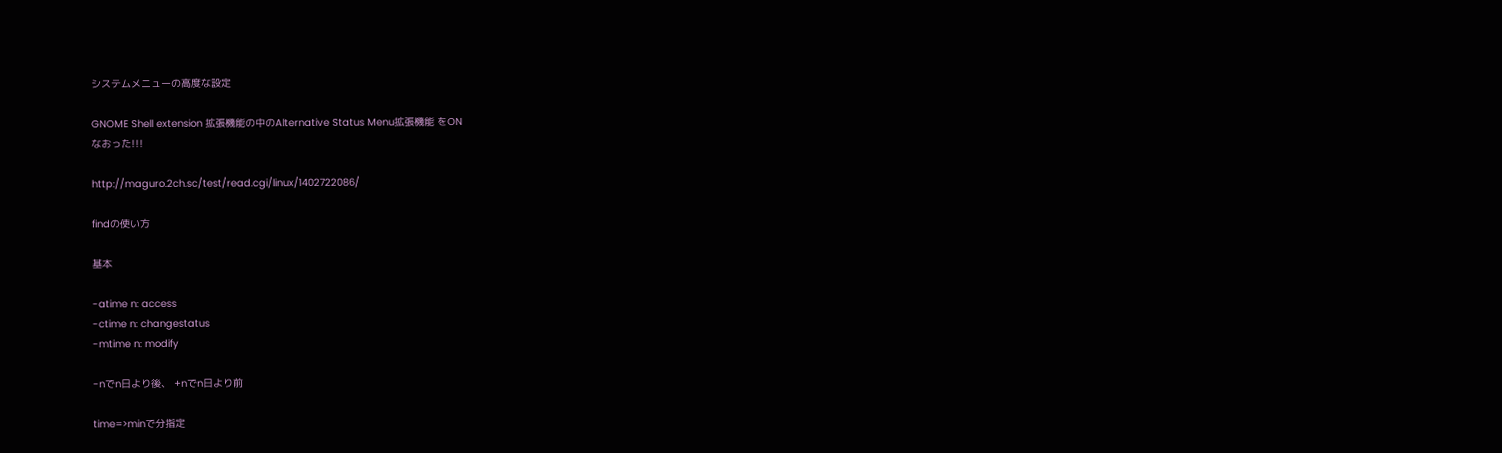システムメニューの高度な設定

GNOME Shell extension 拡張機能の中のAlternative Status Menu拡張機能 をON
なおった!!!

http://maguro.2ch.sc/test/read.cgi/linux/1402722086/

findの使い方

基本

-atime n: access
-ctime n: changestatus
-mtime n: modify

-nでn日より後、 +nでn日より前

time=>minで分指定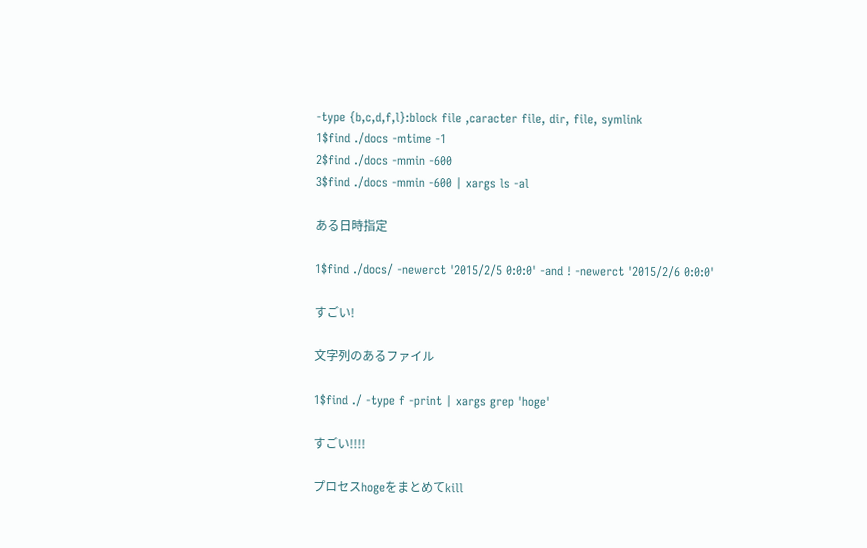-type {b,c,d,f,l}:block file ,caracter file, dir, file, symlink
1$find ./docs -mtime -1
2$find ./docs -mmin -600
3$find ./docs -mmin -600 | xargs ls -al

ある日時指定

1$find ./docs/ -newerct '2015/2/5 0:0:0' -and ! -newerct '2015/2/6 0:0:0'

すごい!

文字列のあるファイル

1$find ./ -type f -print | xargs grep 'hoge'

すごい!!!!

プロセスhogeをまとめてkill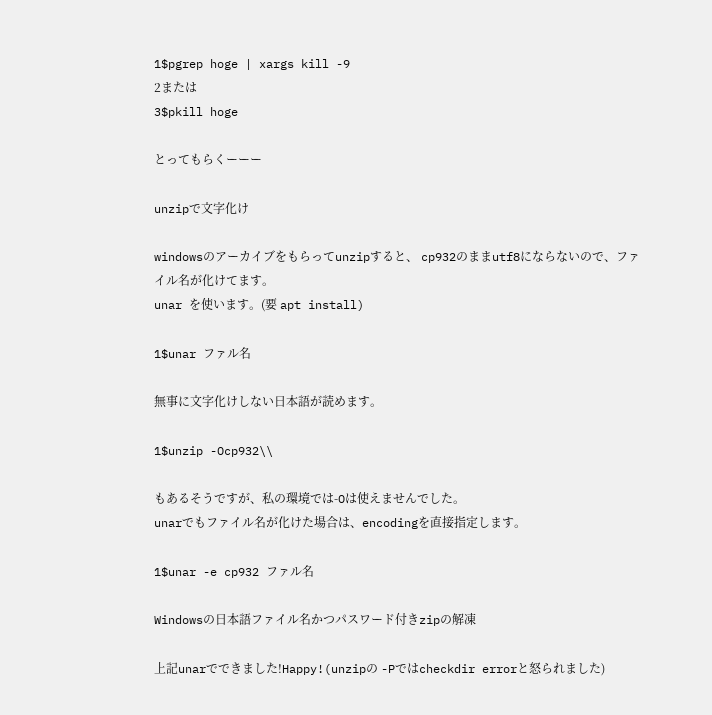1$pgrep hoge | xargs kill -9
2または
3$pkill hoge

とってもらくーーー

unzipで文字化け

windowsのアーカイブをもらってunzipすると、 cp932のままutf8にならないので、ファイル名が化けてます。
unar を使います。(要 apt install)

1$unar ファル名

無事に文字化けしない日本語が読めます。

1$unzip -Ocp932\\

もあるそうですが、私の環境では-Oは使えませんでした。
unarでもファイル名が化けた場合は、encodingを直接指定します。

1$unar -e cp932 ファル名

Windowsの日本語ファイル名かつパスワード付きzipの解凍

上記unarでできました!Happy!(unzipの -Pではcheckdir errorと怒られました)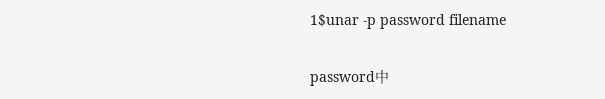1$unar -p password filename

password中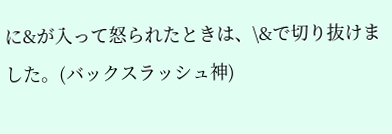に&が入って怒られたときは、\&で切り抜けました。(バックスラッシュ神)